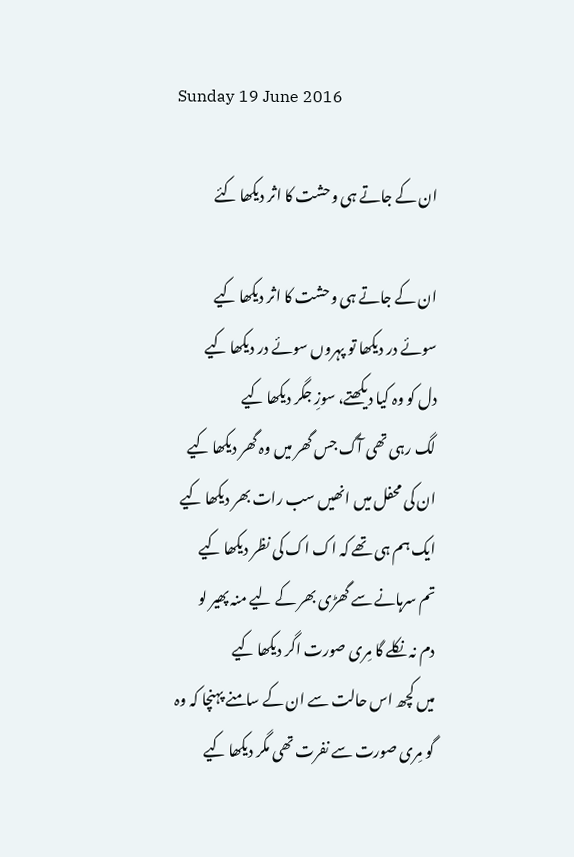Sunday 19 June 2016

ان کے جاتے ہی وحشت کا اثر دیکھا کئے

ان کے جاتے ہی وحشت کا اثر دیکھا کیے
سوئے در دیکھا تو پہروں سوئے در دیکھا کیے
دل کو وہ کیا دیکھتے، سوزِ جگر دیکھا کیے
لگ رہی تھی آگ جس گھر میں وہ گھر دیکھا کیے
ان کی محفل میں انھیں سب رات بھر دیکھا کیے
ایک ہم ہی تھے کہ اک اک کی نظر دیکھا کیے
تم سرہانے سے گھڑی بھر کے لیے منہ پھیر لو
دم نہ نکلے گا مِری صورت اگر دیکھا کیے
میں کچھ اس حالت سے ان کے سامنے پہنچا کہ وہ
گو مِری صورت سے نفرت تھی مگر دیکھا کیے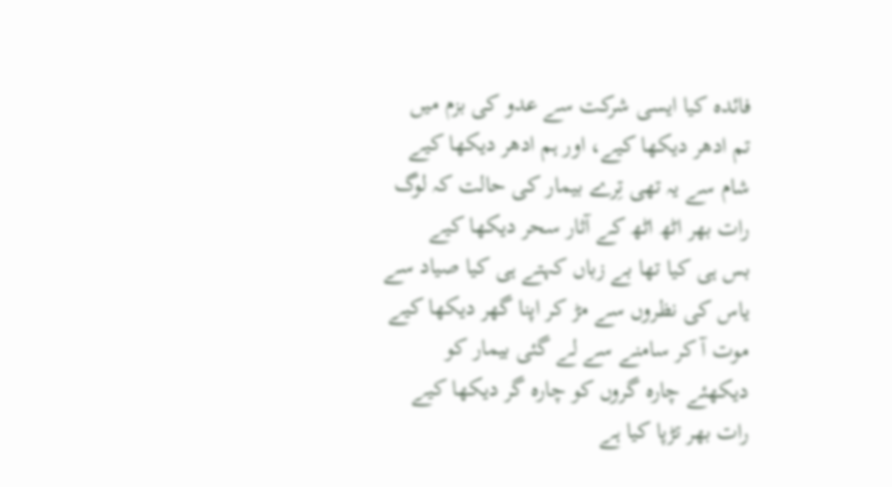فائدہ کیا ایسی شرکت سے عدو کی بزم میں
تم ادھر دیکھا کیے، اور ہم ادھر دیکھا کیے
شام سے یہ تھی تِرے بیمار کی حالت کہ لوگ
رات بھر اٹھ اٹھ کے آثار سحر دیکھا کیے
بس ہی کیا تھا بے زباں کہتے ہی کیا صیاد سے
یاس کی نظروں سے مڑ کر اپنا گھر دیکھا کیے
موت آ کر سامنے سے لے گئی بیمار کو
دیکھئے چارہ گروں کو چارہ گر دیکھا کیے
رات بھر تڑپا کیا ہے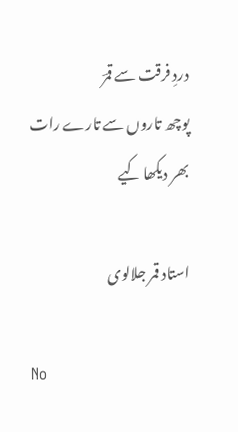دردِ فرقت سے قمرؔ
پوچھ تاروں سے تارے رات بھر دیکھا کیے

استاد قمر جلالوی

No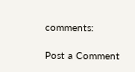comments:

Post a Comment